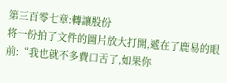第三百零七章:轉讓股份
将一份拍了文件的圖片放大打開,遞在了鹿易的眼前:“我也就不多費口舌了,如果你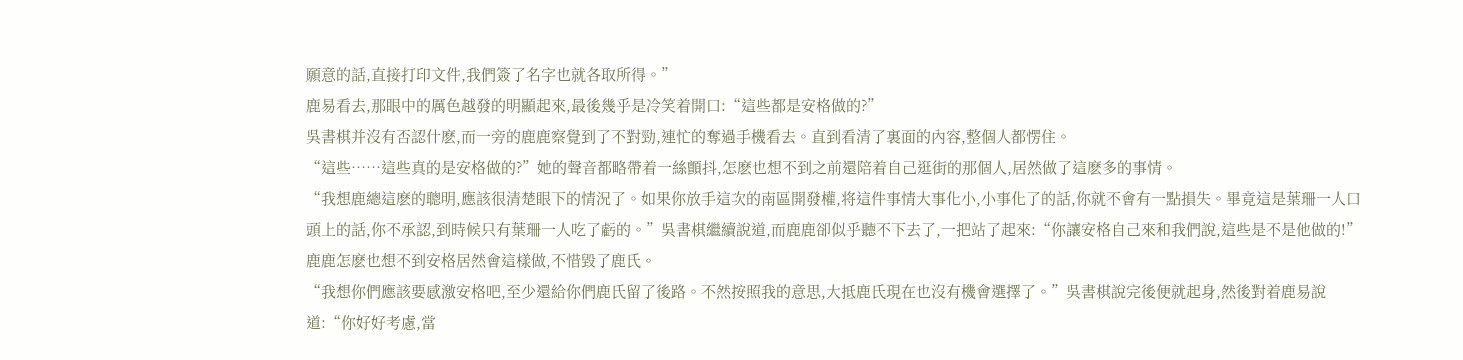願意的話,直接打印文件,我們簽了名字也就各取所得。”
鹿易看去,那眼中的厲色越發的明顯起來,最後幾乎是冷笑着開口:“這些都是安格做的?”
吳書棋并沒有否認什麽,而一旁的鹿鹿察覺到了不對勁,連忙的奪過手機看去。直到看清了裏面的內容,整個人都愣住。
“這些……這些真的是安格做的?”她的聲音都略帶着一絲顫抖,怎麽也想不到之前還陪着自己逛街的那個人,居然做了這麽多的事情。
“我想鹿總這麽的聰明,應該很清楚眼下的情況了。如果你放手這次的南區開發權,将這件事情大事化小,小事化了的話,你就不會有一點損失。畢竟這是葉珊一人口頭上的話,你不承認,到時候只有葉珊一人吃了虧的。”吳書棋繼續說道,而鹿鹿卻似乎聽不下去了,一把站了起來:“你讓安格自己來和我們說,這些是不是他做的!”
鹿鹿怎麽也想不到安格居然會這樣做,不惜毀了鹿氏。
“我想你們應該要感激安格吧,至少還給你們鹿氏留了後路。不然按照我的意思,大抵鹿氏現在也沒有機會選擇了。”吳書棋說完後便就起身,然後對着鹿易說道:“你好好考慮,當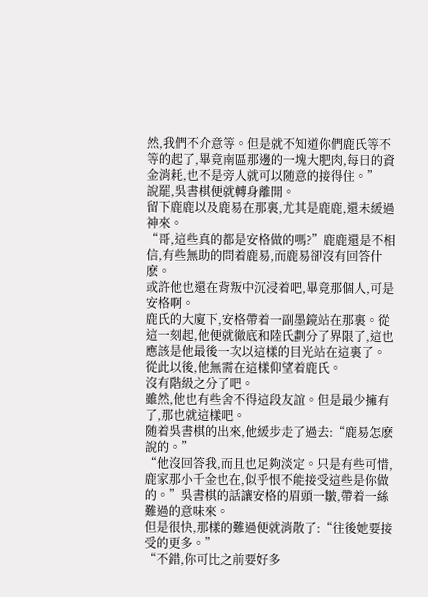然,我們不介意等。但是就不知道你們鹿氏等不等的起了,畢竟南區那邊的一塊大肥肉,每日的資金消耗,也不是旁人就可以随意的接得住。”
說罷,吳書棋便就轉身離開。
留下鹿鹿以及鹿易在那裏,尤其是鹿鹿,還未緩過神來。
“哥,這些真的都是安格做的嗎?”鹿鹿還是不相信,有些無助的問着鹿易,而鹿易卻沒有回答什麽。
或許他也還在背叛中沉浸着吧,畢竟那個人,可是安格啊。
鹿氏的大廈下,安格帶着一副墨鏡站在那裏。從這一刻起,他便就徹底和陸氏劃分了界限了,這也應該是他最後一次以這樣的目光站在這裏了。
從此以後,他無需在這樣仰望着鹿氏。
沒有階級之分了吧。
雖然,他也有些舍不得這段友誼。但是最少擁有了,那也就這樣吧。
随着吳書棋的出來,他緩步走了過去:“鹿易怎麽說的。”
“他沒回答我,而且也足夠淡定。只是有些可惜,鹿家那小千金也在,似乎恨不能接受這些是你做的。”吳書棋的話讓安格的眉頭一皺,帶着一絲難過的意味來。
但是很快,那樣的難過便就消散了:“往後她要接受的更多。”
“不錯,你可比之前要好多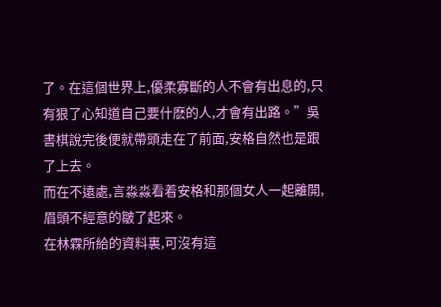了。在這個世界上,優柔寡斷的人不會有出息的,只有狠了心知道自己要什麽的人,才會有出路。”吳書棋說完後便就帶頭走在了前面,安格自然也是跟了上去。
而在不遠處,言淼淼看着安格和那個女人一起離開,眉頭不經意的皺了起來。
在林霖所給的資料裏,可沒有這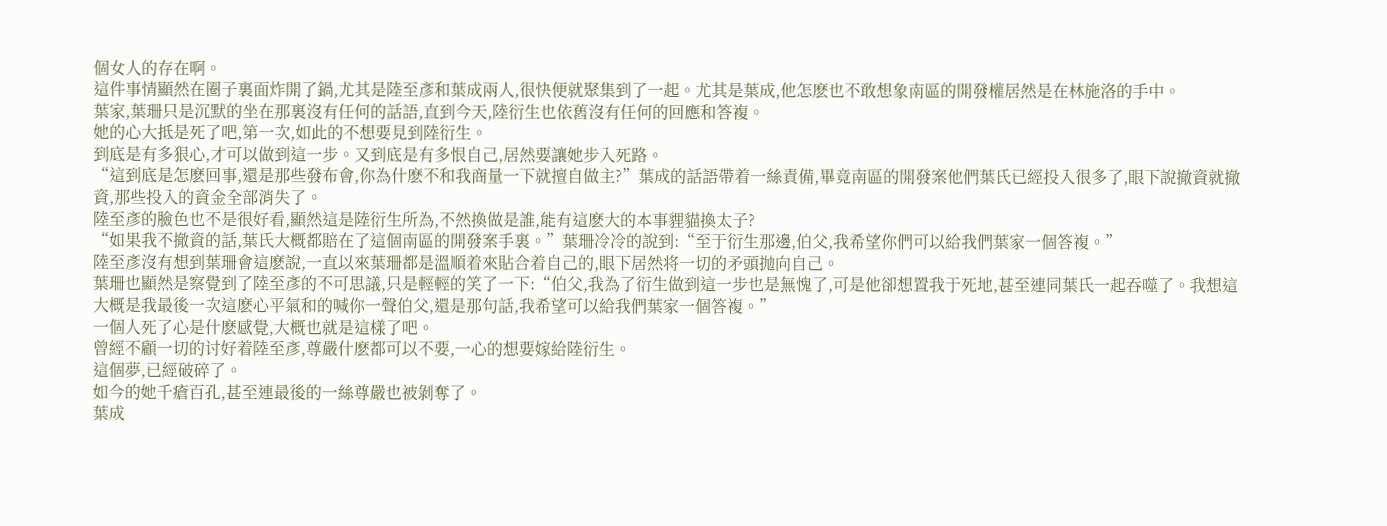個女人的存在啊。
這件事情顯然在圈子裏面炸開了鍋,尤其是陸至彥和葉成兩人,很快便就聚集到了一起。尤其是葉成,他怎麽也不敢想象南區的開發權居然是在林施洛的手中。
葉家,葉珊只是沉默的坐在那裏沒有任何的話語,直到今天,陸衍生也依舊沒有任何的回應和答複。
她的心大抵是死了吧,第一次,如此的不想要見到陸衍生。
到底是有多狠心,才可以做到這一步。又到底是有多恨自己,居然要讓她步入死路。
“這到底是怎麽回事,還是那些發布會,你為什麽不和我商量一下就擅自做主?”葉成的話語帶着一絲責備,畢竟南區的開發案他們葉氏已經投入很多了,眼下說撤資就撤資,那些投入的資金全部消失了。
陸至彥的臉色也不是很好看,顯然這是陸衍生所為,不然換做是誰,能有這麽大的本事貍貓換太子?
“如果我不撤資的話,葉氏大概都賠在了這個南區的開發案手裏。”葉珊冷冷的說到:“至于衍生那邊,伯父,我希望你們可以給我們葉家一個答複。”
陸至彥沒有想到葉珊會這麽說,一直以來葉珊都是溫順着來貼合着自己的,眼下居然将一切的矛頭抛向自己。
葉珊也顯然是察覺到了陸至彥的不可思議,只是輕輕的笑了一下:“伯父,我為了衍生做到這一步也是無愧了,可是他卻想置我于死地,甚至連同葉氏一起吞噬了。我想這大概是我最後一次這麽心平氣和的喊你一聲伯父,還是那句話,我希望可以給我們葉家一個答複。”
一個人死了心是什麽感覺,大概也就是這樣了吧。
曾經不顧一切的讨好着陸至彥,尊嚴什麽都可以不要,一心的想要嫁給陸衍生。
這個夢,已經破碎了。
如今的她千瘡百孔,甚至連最後的一絲尊嚴也被剝奪了。
葉成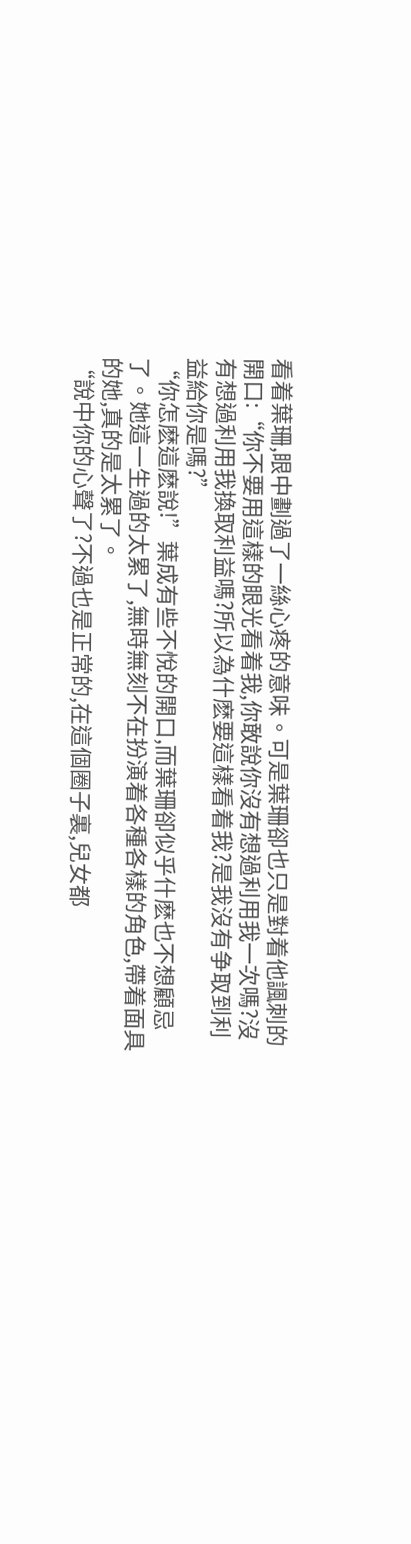看着葉珊,眼中劃過了一絲心疼的意味。可是葉珊卻也只是對着他諷刺的開口:“你不要用這樣的眼光看着我,你敢說你沒有想過利用我一次嗎?沒有想過利用我換取利益嗎?所以為什麽要這樣看着我?是我沒有争取到利益給你是嗎?”
“你怎麽這麽說!”葉成有些不悅的開口,而葉珊卻似乎什麽也不想顧忌了。她這一生過的太累了,無時無刻不在扮演着各種各樣的角色,帶着面具的她,真的是太累了。
“說中你的心聲了?不過也是正常的,在這個圈子裏,兒女都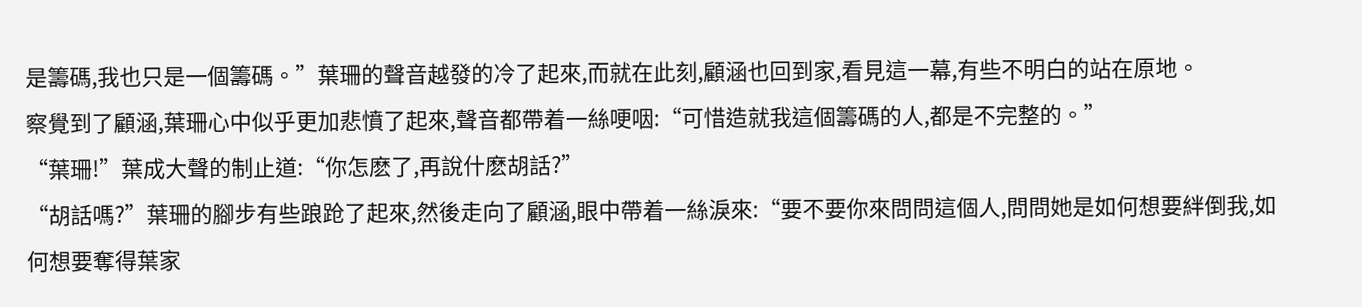是籌碼,我也只是一個籌碼。”葉珊的聲音越發的冷了起來,而就在此刻,顧涵也回到家,看見這一幕,有些不明白的站在原地。
察覺到了顧涵,葉珊心中似乎更加悲憤了起來,聲音都帶着一絲哽咽:“可惜造就我這個籌碼的人,都是不完整的。”
“葉珊!”葉成大聲的制止道:“你怎麽了,再說什麽胡話?”
“胡話嗎?”葉珊的腳步有些踉跄了起來,然後走向了顧涵,眼中帶着一絲淚來:“要不要你來問問這個人,問問她是如何想要絆倒我,如何想要奪得葉家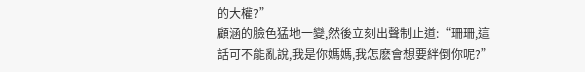的大權?”
顧涵的臉色猛地一變,然後立刻出聲制止道:“珊珊,這話可不能亂說,我是你媽媽,我怎麽會想要絆倒你呢?”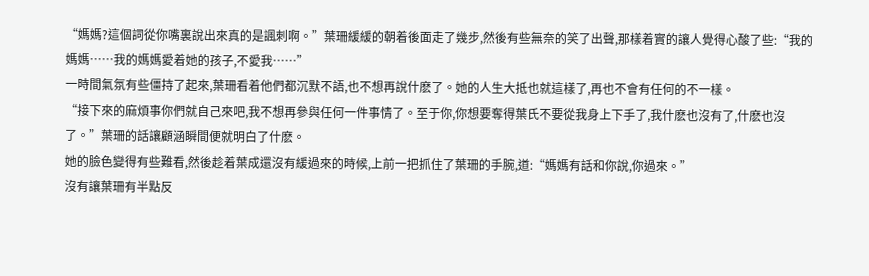“媽媽?這個詞從你嘴裏說出來真的是諷刺啊。”葉珊緩緩的朝着後面走了幾步,然後有些無奈的笑了出聲,那樣着實的讓人覺得心酸了些:“我的媽媽……我的媽媽愛着她的孩子,不愛我……”
一時間氣氛有些僵持了起來,葉珊看着他們都沉默不語,也不想再說什麽了。她的人生大抵也就這樣了,再也不會有任何的不一樣。
“接下來的麻煩事你們就自己來吧,我不想再參與任何一件事情了。至于你,你想要奪得葉氏不要從我身上下手了,我什麽也沒有了,什麽也沒了。”葉珊的話讓顧涵瞬間便就明白了什麽。
她的臉色變得有些難看,然後趁着葉成還沒有緩過來的時候,上前一把抓住了葉珊的手腕,道:“媽媽有話和你說,你過來。”
沒有讓葉珊有半點反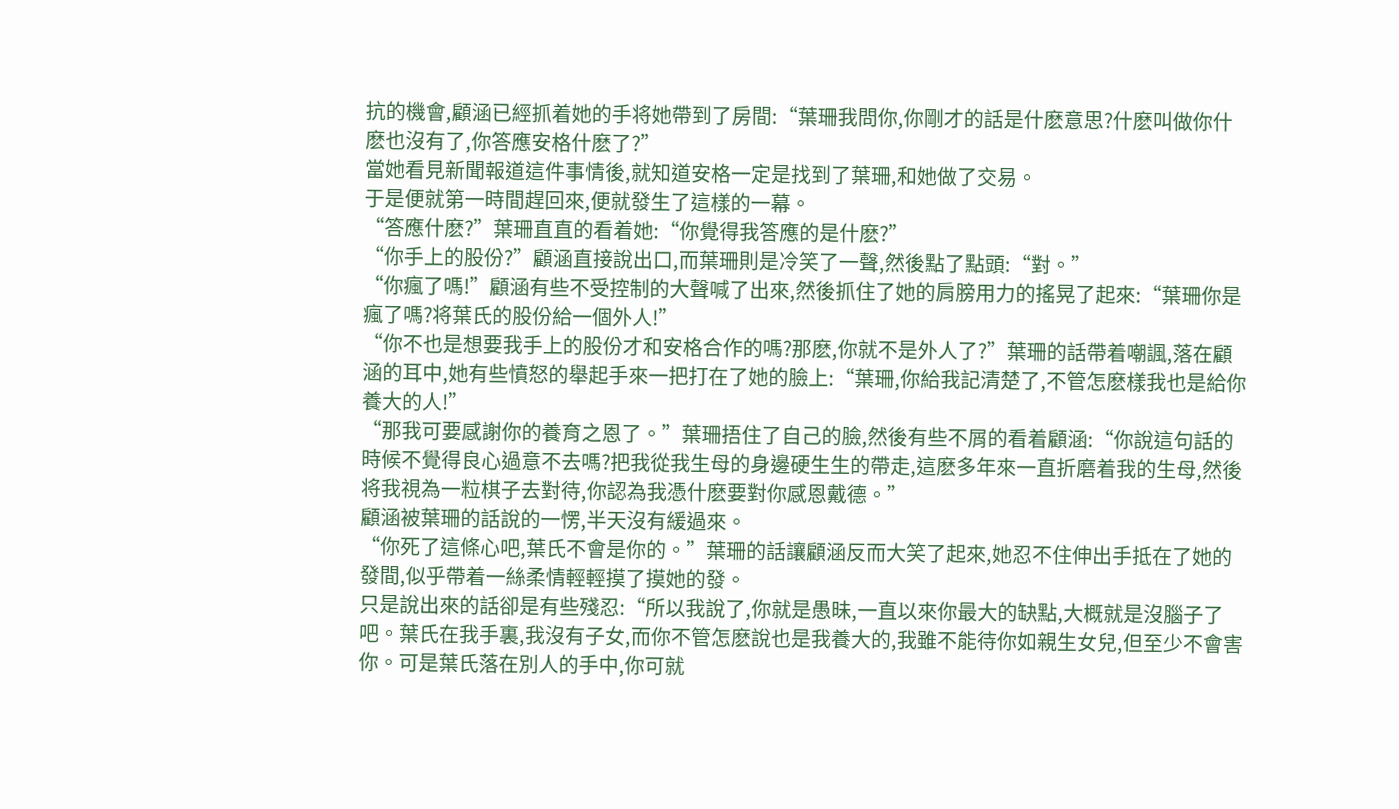抗的機會,顧涵已經抓着她的手将她帶到了房間:“葉珊我問你,你剛才的話是什麽意思?什麽叫做你什麽也沒有了,你答應安格什麽了?”
當她看見新聞報道這件事情後,就知道安格一定是找到了葉珊,和她做了交易。
于是便就第一時間趕回來,便就發生了這樣的一幕。
“答應什麽?”葉珊直直的看着她:“你覺得我答應的是什麽?”
“你手上的股份?”顧涵直接說出口,而葉珊則是冷笑了一聲,然後點了點頭:“對。”
“你瘋了嗎!”顧涵有些不受控制的大聲喊了出來,然後抓住了她的肩膀用力的搖晃了起來:“葉珊你是瘋了嗎?将葉氏的股份給一個外人!”
“你不也是想要我手上的股份才和安格合作的嗎?那麽,你就不是外人了?”葉珊的話帶着嘲諷,落在顧涵的耳中,她有些憤怒的舉起手來一把打在了她的臉上:“葉珊,你給我記清楚了,不管怎麽樣我也是給你養大的人!”
“那我可要感謝你的養育之恩了。”葉珊捂住了自己的臉,然後有些不屑的看着顧涵:“你說這句話的時候不覺得良心過意不去嗎?把我從我生母的身邊硬生生的帶走,這麽多年來一直折磨着我的生母,然後将我視為一粒棋子去對待,你認為我憑什麽要對你感恩戴德。”
顧涵被葉珊的話說的一愣,半天沒有緩過來。
“你死了這條心吧,葉氏不會是你的。”葉珊的話讓顧涵反而大笑了起來,她忍不住伸出手抵在了她的發間,似乎帶着一絲柔情輕輕摸了摸她的發。
只是說出來的話卻是有些殘忍:“所以我說了,你就是愚昧,一直以來你最大的缺點,大概就是沒腦子了吧。葉氏在我手裏,我沒有子女,而你不管怎麽說也是我養大的,我雖不能待你如親生女兒,但至少不會害你。可是葉氏落在別人的手中,你可就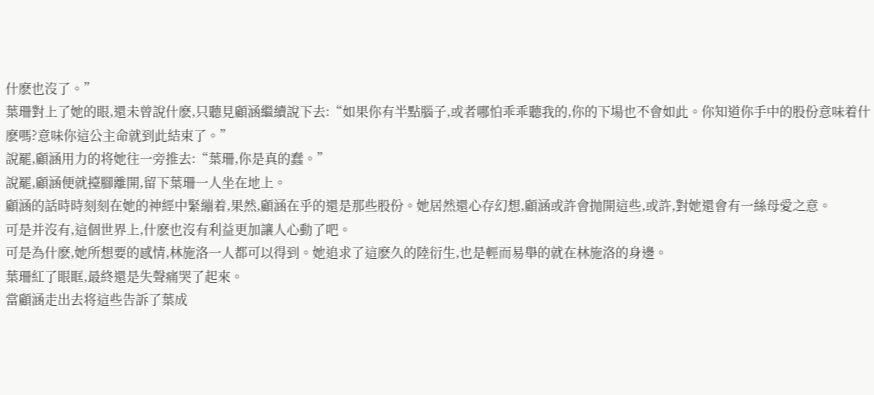什麽也沒了。”
葉珊對上了她的眼,還未曾說什麽,只聽見顧涵繼續說下去:“如果你有半點腦子,或者哪怕乖乖聽我的,你的下場也不會如此。你知道你手中的股份意味着什麽嗎?意味你這公主命就到此結束了。”
說罷,顧涵用力的将她往一旁推去:“葉珊,你是真的蠢。”
說罷,顧涵便就擡腳離開,留下葉珊一人坐在地上。
顧涵的話時時刻刻在她的神經中緊繃着,果然,顧涵在乎的還是那些股份。她居然還心存幻想,顧涵或許會抛開這些,或許,對她還會有一絲母愛之意。
可是并沒有,這個世界上,什麽也沒有利益更加讓人心動了吧。
可是為什麽,她所想要的感情,林施洛一人都可以得到。她追求了這麽久的陸衍生,也是輕而易舉的就在林施洛的身邊。
葉珊紅了眼眶,最終還是失聲痛哭了起來。
當顧涵走出去将這些告訴了葉成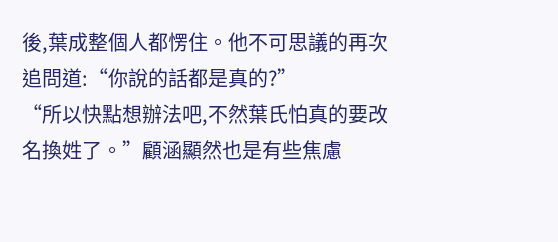後,葉成整個人都愣住。他不可思議的再次追問道:“你說的話都是真的?”
“所以快點想辦法吧,不然葉氏怕真的要改名換姓了。”顧涵顯然也是有些焦慮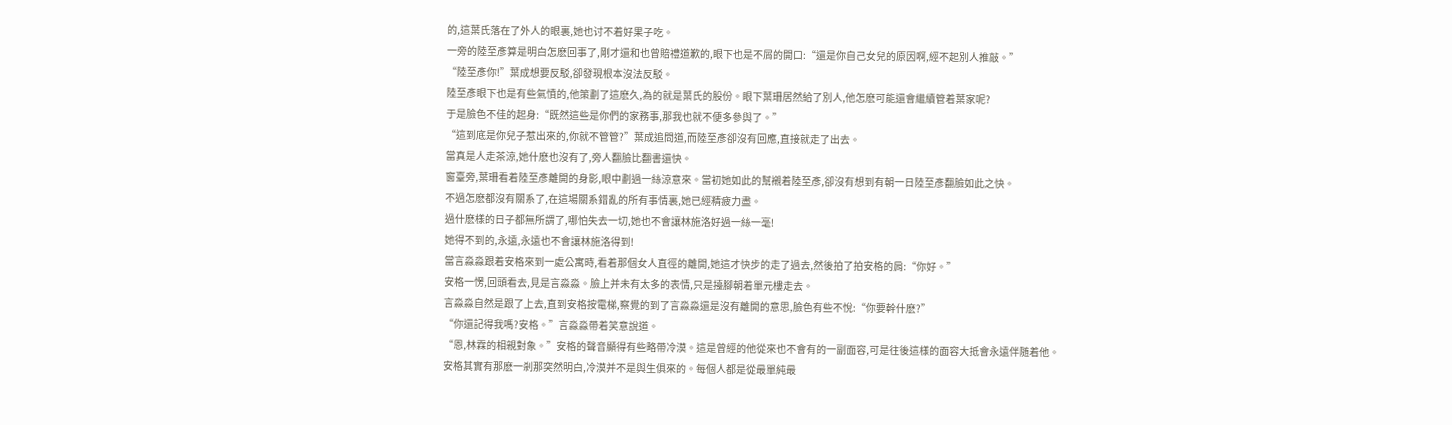的,這葉氏落在了外人的眼裏,她也讨不着好果子吃。
一旁的陸至彥算是明白怎麽回事了,剛才還和也曾賠禮道歉的,眼下也是不屑的開口:“還是你自己女兒的原因啊,經不起別人推敲。”
“陸至彥你!”葉成想要反駁,卻發現根本沒法反駁。
陸至彥眼下也是有些氣憤的,他策劃了這麽久,為的就是葉氏的股份。眼下葉珊居然給了別人,他怎麽可能還會繼續管着葉家呢?
于是臉色不佳的起身:“既然這些是你們的家務事,那我也就不便多參與了。”
“這到底是你兒子惹出來的,你就不管管?”葉成追問道,而陸至彥卻沒有回應,直接就走了出去。
當真是人走茶涼,她什麽也沒有了,旁人翻臉比翻書還快。
窗臺旁,葉珊看着陸至彥離開的身影,眼中劃過一絲涼意來。當初她如此的幫襯着陸至彥,卻沒有想到有朝一日陸至彥翻臉如此之快。
不過怎麽都沒有關系了,在這場關系錯亂的所有事情裏,她已經精疲力盡。
過什麽樣的日子都無所謂了,哪怕失去一切,她也不會讓林施洛好過一絲一毫!
她得不到的,永遠,永遠也不會讓林施洛得到!
當言淼淼跟着安格來到一處公寓時,看着那個女人直徑的離開,她這才快步的走了過去,然後拍了拍安格的肩:“你好。”
安格一愣,回頭看去,見是言淼淼。臉上并未有太多的表情,只是擡腳朝着單元樓走去。
言淼淼自然是跟了上去,直到安格按電梯,察覺的到了言淼淼還是沒有離開的意思,臉色有些不悅:“你要幹什麽?”
“你還記得我嗎?安格。”言淼淼帶着笑意說道。
“恩,林霖的相親對象。”安格的聲音顯得有些略帶冷漠。這是曾經的他從來也不會有的一副面容,可是往後這樣的面容大抵會永遠伴随着他。
安格其實有那麽一剎那突然明白,冷漠并不是與生俱來的。每個人都是從最單純最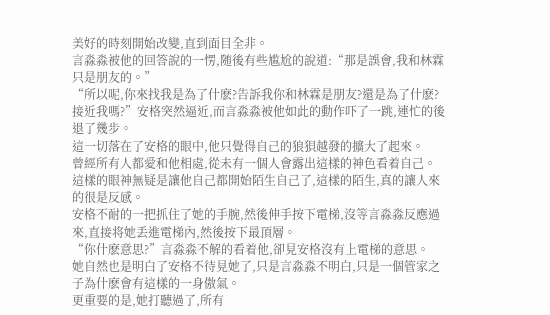美好的時刻開始改變,直到面目全非。
言淼淼被他的回答說的一愣,随後有些尴尬的說道:“那是誤會,我和林霖只是朋友的。”
“所以呢,你來找我是為了什麽?告訴我你和林霖是朋友?還是為了什麽?接近我嗎?”安格突然逼近,而言淼淼被他如此的動作吓了一跳,連忙的後退了幾步。
這一切落在了安格的眼中,他只覺得自己的狼狽越發的擴大了起來。
曾經所有人都愛和他相處,從未有一個人會露出這樣的神色看着自己。這樣的眼神無疑是讓他自己都開始陌生自己了,這樣的陌生,真的讓人來的很是反感。
安格不耐的一把抓住了她的手腕,然後伸手按下電梯,沒等言淼淼反應過來,直接将她丢進電梯內,然後按下最頂層。
“你什麽意思?”言淼淼不解的看着他,卻見安格沒有上電梯的意思。
她自然也是明白了安格不待見她了,只是言淼淼不明白,只是一個管家之子為什麽會有這樣的一身傲氣。
更重要的是,她打聽過了,所有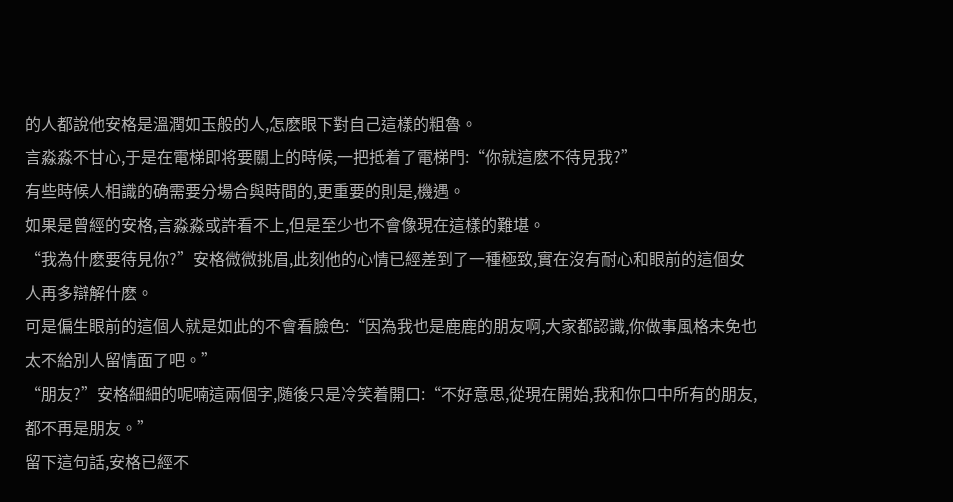的人都說他安格是溫潤如玉般的人,怎麽眼下對自己這樣的粗魯。
言淼淼不甘心,于是在電梯即将要關上的時候,一把抵着了電梯門:“你就這麽不待見我?”
有些時候人相識的确需要分場合與時間的,更重要的則是,機遇。
如果是曾經的安格,言淼淼或許看不上,但是至少也不會像現在這樣的難堪。
“我為什麽要待見你?”安格微微挑眉,此刻他的心情已經差到了一種極致,實在沒有耐心和眼前的這個女人再多辯解什麽。
可是偏生眼前的這個人就是如此的不會看臉色:“因為我也是鹿鹿的朋友啊,大家都認識,你做事風格未免也太不給別人留情面了吧。”
“朋友?”安格細細的呢喃這兩個字,随後只是冷笑着開口:“不好意思,從現在開始,我和你口中所有的朋友,都不再是朋友。”
留下這句話,安格已經不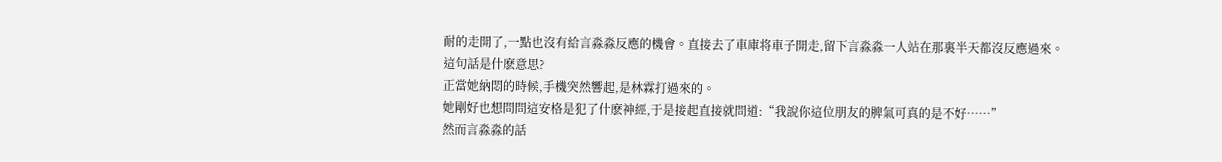耐的走開了,一點也沒有給言淼淼反應的機會。直接去了車庫将車子開走,留下言淼淼一人站在那裏半天都沒反應過來。
這句話是什麽意思?
正當她納悶的時候,手機突然響起,是林霖打過來的。
她剛好也想問問這安格是犯了什麽神經,于是接起直接就問道:“我說你這位朋友的脾氣可真的是不好……”
然而言淼淼的話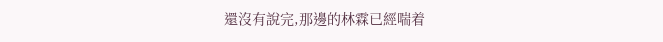還沒有說完,那邊的林霖已經喘着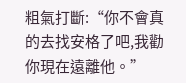粗氣打斷:“你不會真的去找安格了吧,我勸你現在遠離他。”